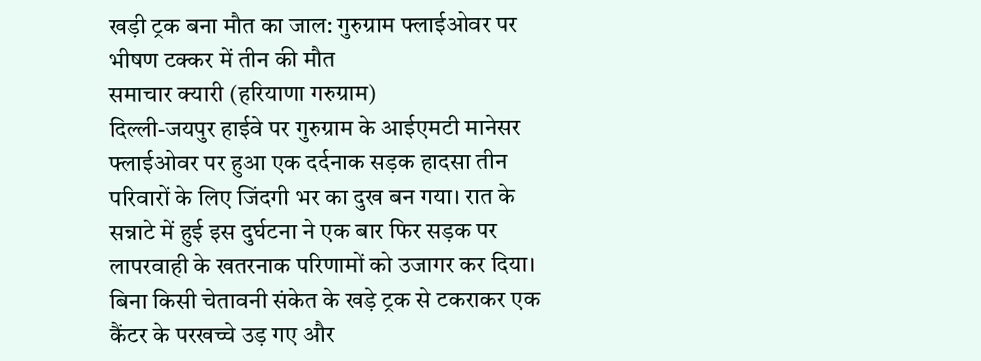खड़ी ट्रक बना मौत का जाल: गुरुग्राम फ्लाईओवर पर भीषण टक्कर में तीन की मौत
समाचार क्यारी (हरियाणा गरुग्राम)
दिल्ली-जयपुर हाईवे पर गुरुग्राम के आईएमटी मानेसर फ्लाईओवर पर हुआ एक दर्दनाक सड़क हादसा तीन परिवारों के लिए जिंदगी भर का दुख बन गया। रात के सन्नाटे में हुई इस दुर्घटना ने एक बार फिर सड़क पर लापरवाही के खतरनाक परिणामों को उजागर कर दिया। बिना किसी चेतावनी संकेत के खड़े ट्रक से टकराकर एक कैंटर के परखच्चे उड़ गए और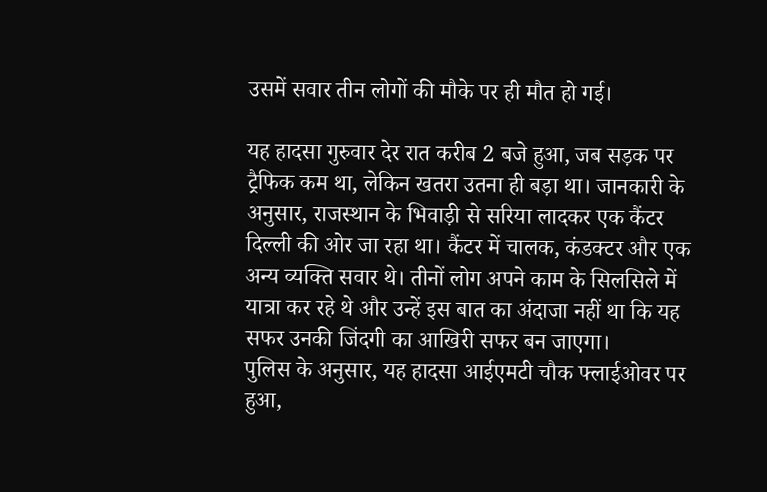उसमें सवार तीन लोगों की मौके पर ही मौत हो गई।

यह हादसा गुरुवार देर रात करीब 2 बजे हुआ, जब सड़क पर ट्रैफिक कम था, लेकिन खतरा उतना ही बड़ा था। जानकारी के अनुसार, राजस्थान के भिवाड़ी से सरिया लादकर एक कैंटर दिल्ली की ओर जा रहा था। कैंटर में चालक, कंडक्टर और एक अन्य व्यक्ति सवार थे। तीनों लोग अपने काम के सिलसिले में यात्रा कर रहे थे और उन्हें इस बात का अंदाजा नहीं था कि यह सफर उनकी जिंदगी का आखिरी सफर बन जाएगा।
पुलिस के अनुसार, यह हादसा आईएमटी चौक फ्लाईओवर पर हुआ,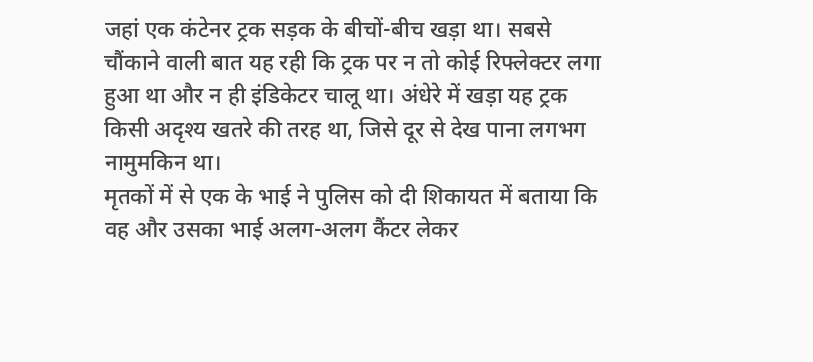जहां एक कंटेनर ट्रक सड़क के बीचों-बीच खड़ा था। सबसे चौंकाने वाली बात यह रही कि ट्रक पर न तो कोई रिफ्लेक्टर लगा हुआ था और न ही इंडिकेटर चालू था। अंधेरे में खड़ा यह ट्रक किसी अदृश्य खतरे की तरह था, जिसे दूर से देख पाना लगभग नामुमकिन था।
मृतकों में से एक के भाई ने पुलिस को दी शिकायत में बताया कि वह और उसका भाई अलग-अलग कैंटर लेकर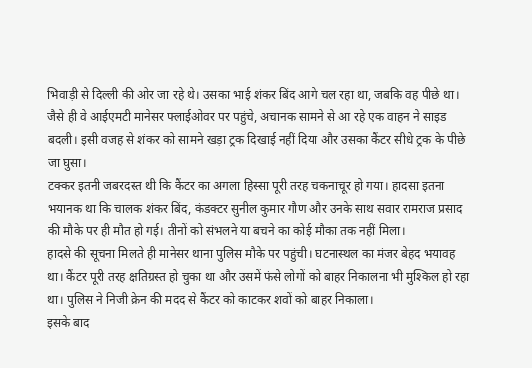भिवाड़ी से दिल्ली की ओर जा रहे थे। उसका भाई शंकर बिंद आगे चल रहा था, जबकि वह पीछे था। जैसे ही वे आईएमटी मानेसर फ्लाईओवर पर पहुंचे, अचानक सामने से आ रहे एक वाहन ने साइड बदली। इसी वजह से शंकर को सामने खड़ा ट्रक दिखाई नहीं दिया और उसका कैंटर सीधे ट्रक के पीछे जा घुसा।
टक्कर इतनी जबरदस्त थी कि कैंटर का अगला हिस्सा पूरी तरह चकनाचूर हो गया। हादसा इतना भयानक था कि चालक शंकर बिंद, कंडक्टर सुनील कुमार गौण और उनके साथ सवार रामराज प्रसाद की मौके पर ही मौत हो गई। तीनों को संभलने या बचने का कोई मौका तक नहीं मिला।
हादसे की सूचना मिलते ही मानेसर थाना पुलिस मौके पर पहुंची। घटनास्थल का मंजर बेहद भयावह था। कैंटर पूरी तरह क्षतिग्रस्त हो चुका था और उसमें फंसे लोगों को बाहर निकालना भी मुश्किल हो रहा था। पुलिस ने निजी क्रेन की मदद से कैंटर को काटकर शवों को बाहर निकाला।
इसके बाद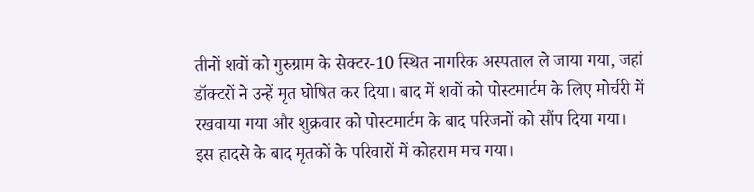तीनों शवों को गुरुग्राम के सेक्टर-10 स्थित नागरिक अस्पताल ले जाया गया, जहां डॉक्टरों ने उन्हें मृत घोषित कर दिया। बाद में शवों को पोस्टमार्टम के लिए मोर्चरी में रखवाया गया और शुक्रवार को पोस्टमार्टम के बाद परिजनों को सौंप दिया गया।
इस हादसे के बाद मृतकों के परिवारों में कोहराम मच गया।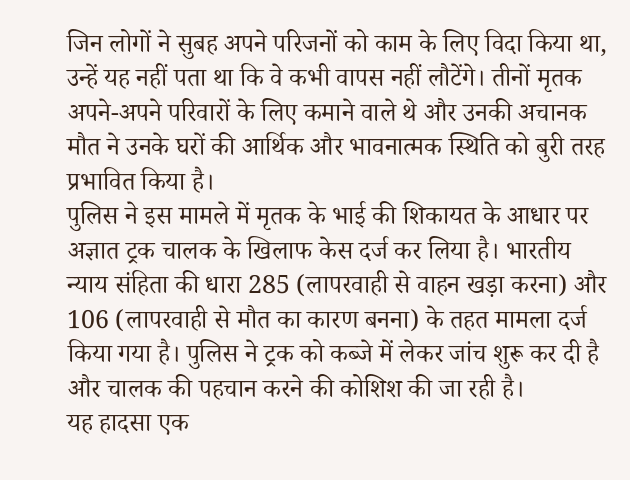जिन लोगों ने सुबह अपने परिजनों को काम के लिए विदा किया था, उन्हें यह नहीं पता था कि वे कभी वापस नहीं लौटेंगे। तीनों मृतक अपने-अपने परिवारों के लिए कमाने वाले थे और उनकी अचानक मौत ने उनके घरों की आर्थिक और भावनात्मक स्थिति को बुरी तरह प्रभावित किया है।
पुलिस ने इस मामले में मृतक के भाई की शिकायत के आधार पर अज्ञात ट्रक चालक के खिलाफ केस दर्ज कर लिया है। भारतीय न्याय संहिता की धारा 285 (लापरवाही से वाहन खड़ा करना) और 106 (लापरवाही से मौत का कारण बनना) के तहत मामला दर्ज किया गया है। पुलिस ने ट्रक को कब्जे में लेकर जांच शुरू कर दी है और चालक की पहचान करने की कोशिश की जा रही है।
यह हादसा एक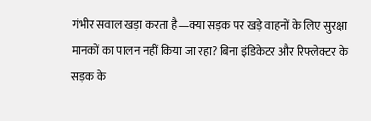गंभीर सवाल खड़ा करता है—क्या सड़क पर खड़े वाहनों के लिए सुरक्षा मानकों का पालन नहीं किया जा रहा? बिना इंडिकेटर और रिफ्लेक्टर के सड़क के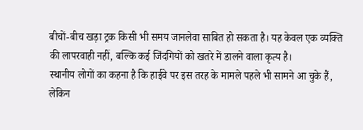बीचों-बीच खड़ा ट्रक किसी भी समय जानलेवा साबित हो सकता है। यह केवल एक व्यक्ति की लापरवाही नहीं, बल्कि कई जिंदगियों को खतरे में डालने वाला कृत्य है।
स्थानीय लोगों का कहना है कि हाईवे पर इस तरह के मामले पहले भी सामने आ चुके हैं, लेकिन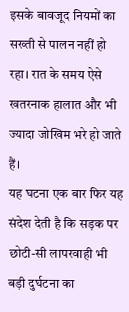इसके बावजूद नियमों का सख्ती से पालन नहीं हो रहा। रात के समय ऐसे खतरनाक हालात और भी ज्यादा जोखिम भरे हो जाते हैं।
यह घटना एक बार फिर यह संदेश देती है कि सड़क पर छोटी-सी लापरवाही भी बड़ी दुर्घटना का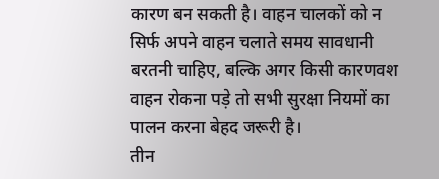कारण बन सकती है। वाहन चालकों को न सिर्फ अपने वाहन चलाते समय सावधानी बरतनी चाहिए, बल्कि अगर किसी कारणवश वाहन रोकना पड़े तो सभी सुरक्षा नियमों का पालन करना बेहद जरूरी है।
तीन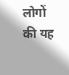लोगों की यह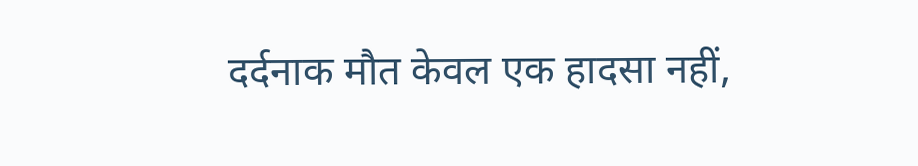दर्दनाक मौत केवल एक हादसा नहीं,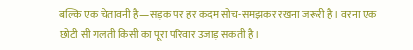बल्कि एक चेतावनी है—सड़क पर हर कदम सोच-समझकर रखना जरूरी है। वरना एक छोटी सी गलती किसी का पूरा परिवार उजाड़ सकती है।